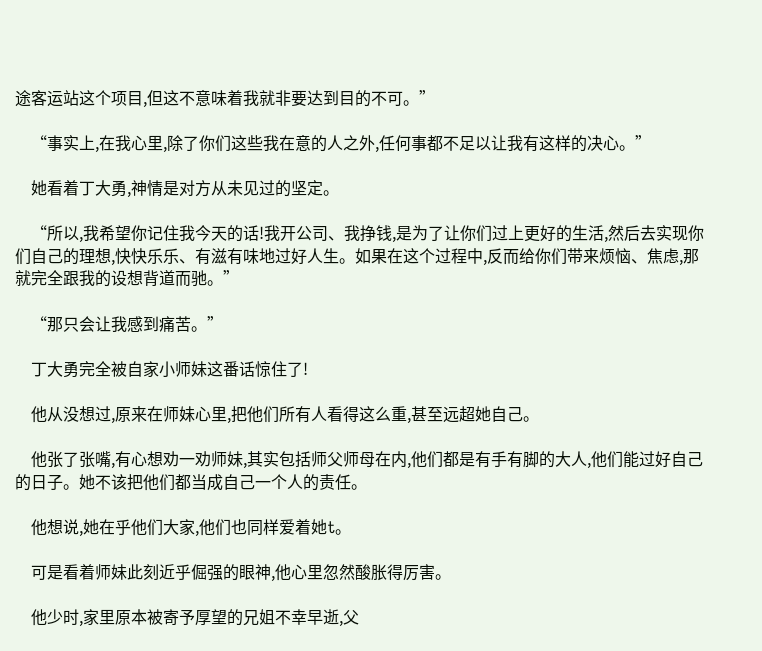途客运站这个项目,但这不意味着我就非要达到目的不可。”

    “事实上,在我心里,除了你们这些我在意的人之外,任何事都不足以让我有这样的决心。”

    她看着丁大勇,神情是对方从未见过的坚定。

    “所以,我希望你记住我今天的话!我开公司、我挣钱,是为了让你们过上更好的生活,然后去实现你们自己的理想,快快乐乐、有滋有味地过好人生。如果在这个过程中,反而给你们带来烦恼、焦虑,那就完全跟我的设想背道而驰。”

    “那只会让我感到痛苦。”

    丁大勇完全被自家小师妹这番话惊住了!

    他从没想过,原来在师妹心里,把他们所有人看得这么重,甚至远超她自己。

    他张了张嘴,有心想劝一劝师妹,其实包括师父师母在内,他们都是有手有脚的大人,他们能过好自己的日子。她不该把他们都当成自己一个人的责任。

    他想说,她在乎他们大家,他们也同样爱着她t。

    可是看着师妹此刻近乎倔强的眼神,他心里忽然酸胀得厉害。

    他少时,家里原本被寄予厚望的兄姐不幸早逝,父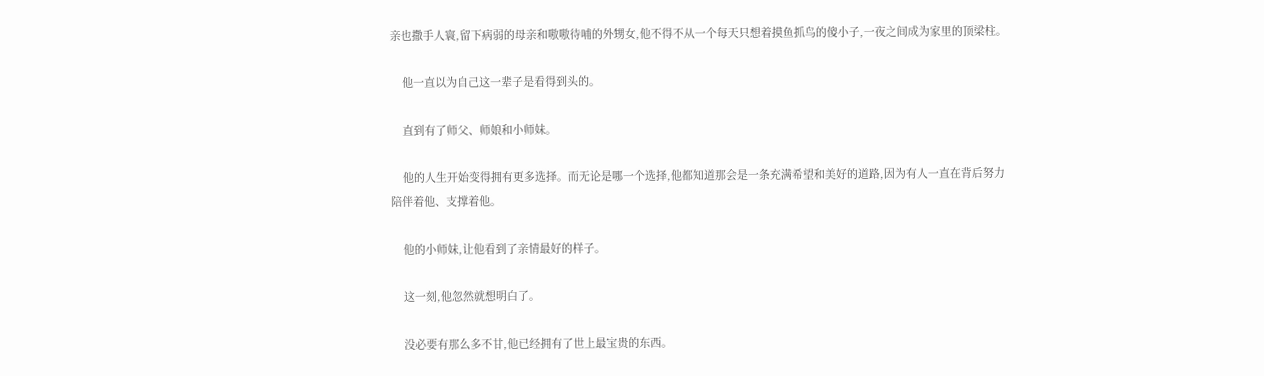亲也撒手人寰,留下病弱的母亲和嗷嗷待哺的外甥女,他不得不从一个每天只想着摸鱼抓鸟的傻小子,一夜之间成为家里的顶梁柱。

    他一直以为自己这一辈子是看得到头的。

    直到有了师父、师娘和小师妹。

    他的人生开始变得拥有更多选择。而无论是哪一个选择,他都知道那会是一条充满希望和美好的道路,因为有人一直在背后努力陪伴着他、支撑着他。

    他的小师妹,让他看到了亲情最好的样子。

    这一刻,他忽然就想明白了。

    没必要有那么多不甘,他已经拥有了世上最宝贵的东西。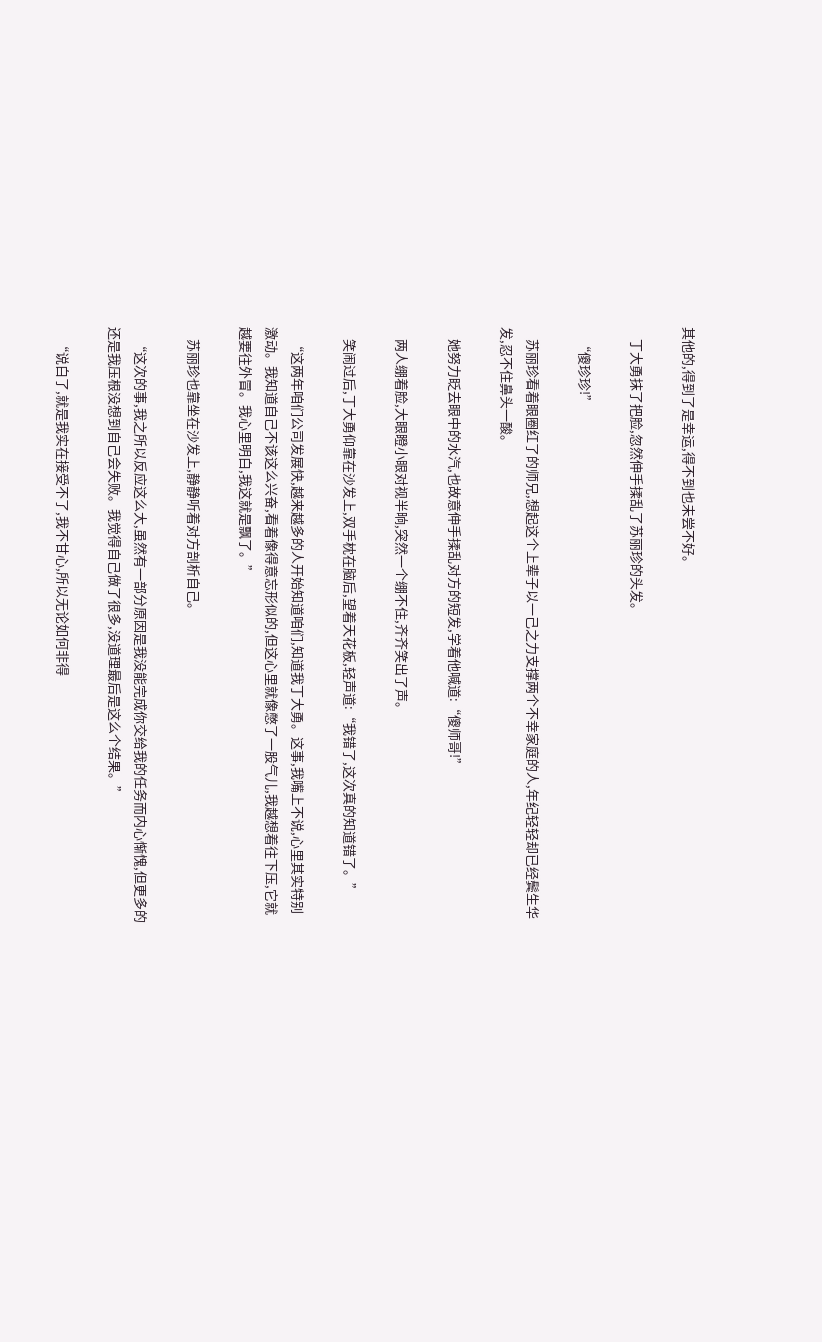其他的,得到了是幸运,得不到也未尝不好。

    丁大勇抹了把脸,忽然伸手揉乱了苏丽珍的头发。

    “傻珍珍!”

    苏丽珍看着眼圈红了的师兄,想起这个上辈子以一己之力支撑两个不幸家庭的人,年纪轻轻却已经鬓生华发,忍不住鼻头一酸。

    她努力眨去眼中的水汽,也故意伸手揉乱对方的短发,学着他喊道:“傻师哥!”

    两人绷着脸,大眼瞪小眼对视半晌,突然一个绷不住,齐齐笑出了声。

    笑闹过后,丁大勇仰靠在沙发上,双手枕在脑后,望着天花板,轻声道:“我错了,这次真的知道错了。”

    “这两年咱们公司发展快,越来越多的人开始知道咱们,知道我丁大勇。这事,我嘴上不说,心里其实特别激动。我知道自己不该这么兴奋,看着像得意忘形似的,但这心里就像憋了一股气儿,我越想着往下压,它就越要往外冒。我心里明白,我这就是飘了。”

    苏丽珍也靠坐在沙发上,静静听着对方剖析自己。

    “这次的事,我之所以反应这么大,虽然有一部分原因是我没能完成你交给我的任务而内心惭愧,但更多的还是我压根没想到自己会失败。我觉得自己做了很多,没道理最后是这么个结果。”

    “说白了,就是我实在接受不了,我不甘心,所以无论如何非得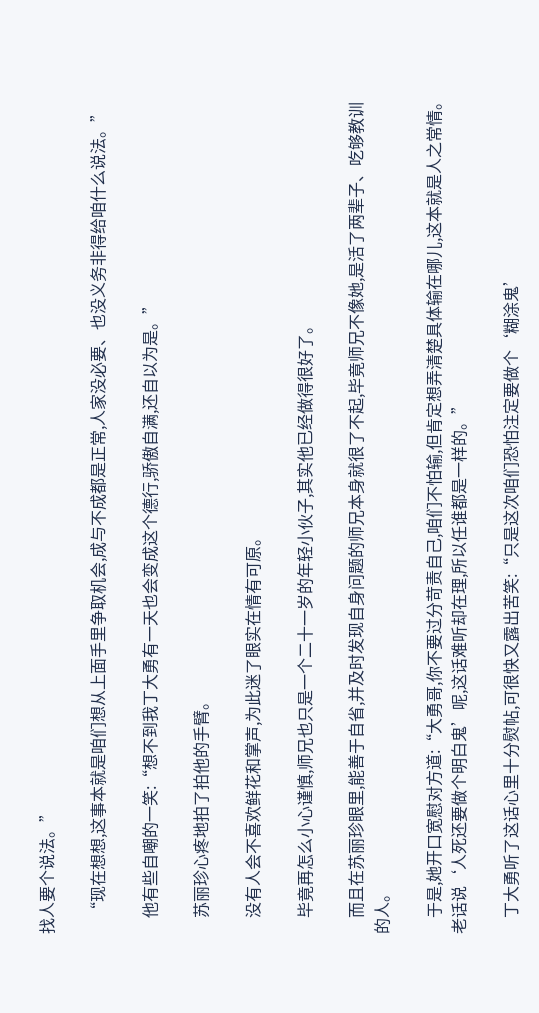找人要个说法。”

    “现在想想,这事本就是咱们想从上面手里争取机会,成与不成都是正常,人家没必要、也没义务非得给咱什么说法。”

    他有些自嘲的一笑:“想不到我丁大勇有一天也会变成这个德行,骄傲自满,还自以为是。”

    苏丽珍心疼地拍了拍他的手臂。

    没有人会不喜欢鲜花和掌声,为此迷了眼实在情有可原。

    毕竟再怎么小心谨慎,师兄也只是一个二十一岁的年轻小伙子,其实他已经做得很好了。

    而且在苏丽珍眼里,能善于自省,并及时发现自身问题的师兄本身就很了不起,毕竟师兄不像她,是活了两辈子、吃够教训的人。

    于是,她开口宽慰对方道:“大勇哥,你不要过分苛责自己,咱们不怕输,但肯定想弄清楚具体输在哪儿,这本就是人之常情。老话说‘人死还要做个明白鬼’呢,这话难听却在理,所以任谁都是一样的。”

    丁大勇听了这话心里十分熨帖,可很快又露出苦笑:“只是这次咱们恐怕注定要做个‘糊涂鬼’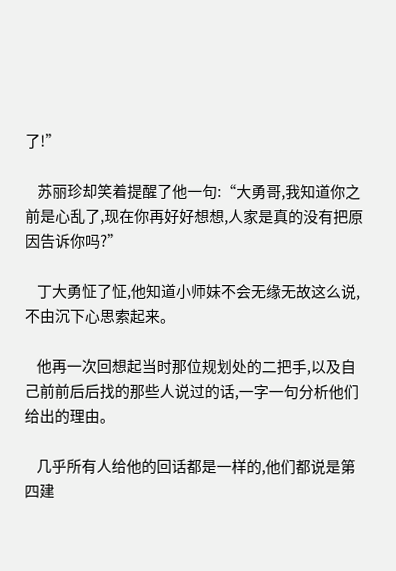了!”

    苏丽珍却笑着提醒了他一句:“大勇哥,我知道你之前是心乱了,现在你再好好想想,人家是真的没有把原因告诉你吗?”

    丁大勇怔了怔,他知道小师妹不会无缘无故这么说,不由沉下心思索起来。

    他再一次回想起当时那位规划处的二把手,以及自己前前后后找的那些人说过的话,一字一句分析他们给出的理由。

    几乎所有人给他的回话都是一样的,他们都说是第四建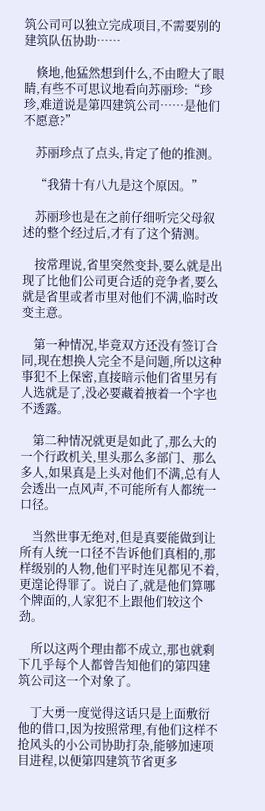筑公司可以独立完成项目,不需要别的建筑队伍协助……

    倏地,他猛然想到什么,不由瞪大了眼睛,有些不可思议地看向苏丽珍:“珍珍,难道说是第四建筑公司……是他们不愿意?”

    苏丽珍点了点头,肯定了他的推测。

    “我猜十有八九是这个原因。”

    苏丽珍也是在之前仔细听完父母叙述的整个经过后,才有了这个猜测。

    按常理说,省里突然变卦,要么就是出现了比他们公司更合适的竞争者,要么就是省里或者市里对他们不满,临时改变主意。

    第一种情况,毕竟双方还没有签订合同,现在想换人完全不是问题,所以这种事犯不上保密,直接暗示他们省里另有人选就是了,没必要藏着掖着一个字也不透露。

    第二种情况就更是如此了,那么大的一个行政机关,里头那么多部门、那么多人,如果真是上头对他们不满,总有人会透出一点风声,不可能所有人都统一口径。

    当然世事无绝对,但是真要能做到让所有人统一口径不告诉他们真相的,那样级别的人物,他们平时连见都见不着,更遑论得罪了。说白了,就是他们算哪个牌面的,人家犯不上跟他们较这个劲。

    所以这两个理由都不成立,那也就剩下几乎每个人都曾告知他们的第四建筑公司这一个对象了。

    丁大勇一度觉得这话只是上面敷衍他的借口,因为按照常理,有他们这样不抢风头的小公司协助打杂,能够加速项目进程,以便第四建筑节省更多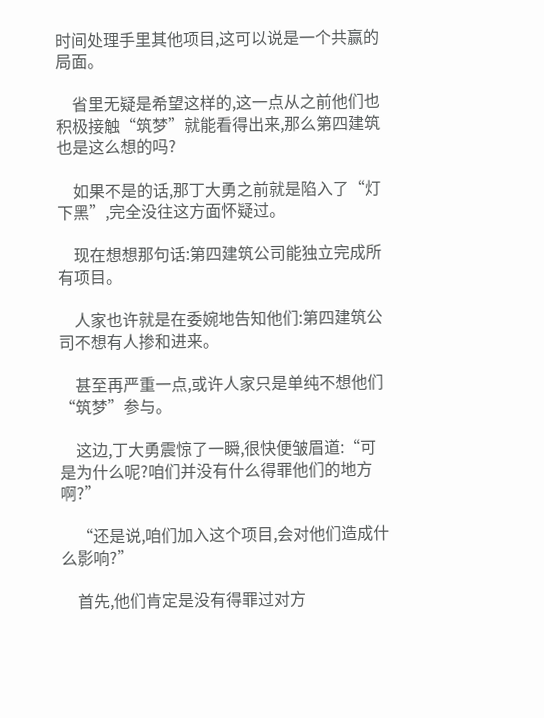时间处理手里其他项目,这可以说是一个共赢的局面。

    省里无疑是希望这样的,这一点从之前他们也积极接触“筑梦”就能看得出来,那么第四建筑也是这么想的吗?

    如果不是的话,那丁大勇之前就是陷入了“灯下黑”,完全没往这方面怀疑过。

    现在想想那句话:第四建筑公司能独立完成所有项目。

    人家也许就是在委婉地告知他们:第四建筑公司不想有人掺和进来。

    甚至再严重一点,或许人家只是单纯不想他们“筑梦”参与。

    这边,丁大勇震惊了一瞬,很快便皱眉道:“可是为什么呢?咱们并没有什么得罪他们的地方啊?”

    “还是说,咱们加入这个项目,会对他们造成什么影响?”

    首先,他们肯定是没有得罪过对方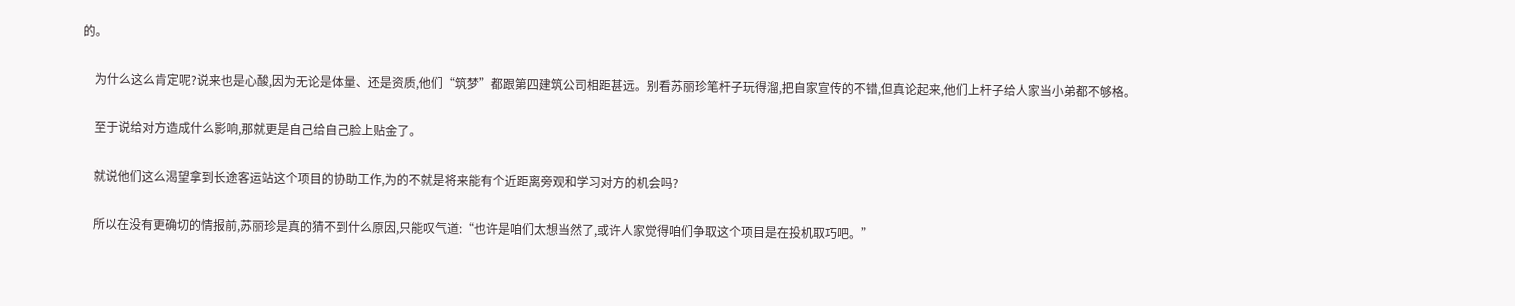的。

    为什么这么肯定呢?说来也是心酸,因为无论是体量、还是资质,他们“筑梦”都跟第四建筑公司相距甚远。别看苏丽珍笔杆子玩得溜,把自家宣传的不错,但真论起来,他们上杆子给人家当小弟都不够格。

    至于说给对方造成什么影响,那就更是自己给自己脸上贴金了。

    就说他们这么渴望拿到长途客运站这个项目的协助工作,为的不就是将来能有个近距离旁观和学习对方的机会吗?

    所以在没有更确切的情报前,苏丽珍是真的猜不到什么原因,只能叹气道:“也许是咱们太想当然了,或许人家觉得咱们争取这个项目是在投机取巧吧。”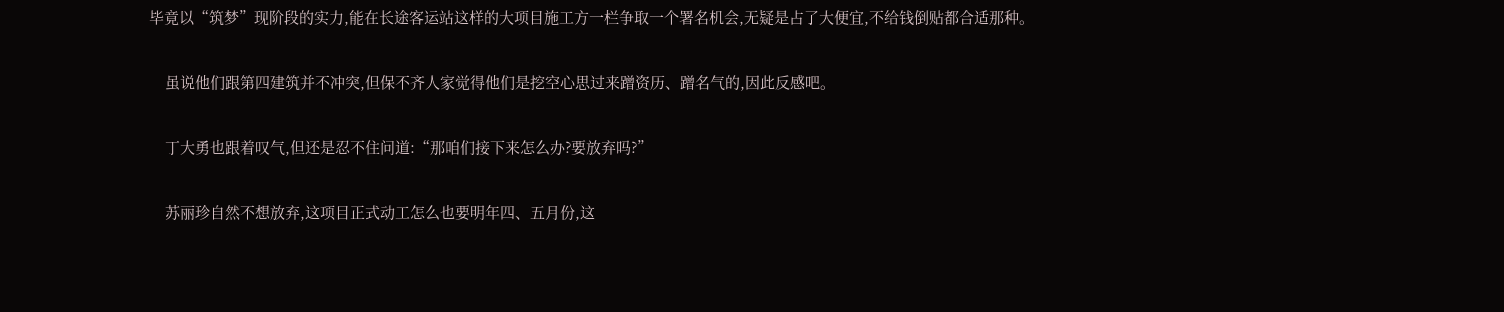毕竟以“筑梦”现阶段的实力,能在长途客运站这样的大项目施工方一栏争取一个署名机会,无疑是占了大便宜,不给钱倒贴都合适那种。

    虽说他们跟第四建筑并不冲突,但保不齐人家觉得他们是挖空心思过来蹭资历、蹭名气的,因此反感吧。

    丁大勇也跟着叹气,但还是忍不住问道:“那咱们接下来怎么办?要放弃吗?”

    苏丽珍自然不想放弃,这项目正式动工怎么也要明年四、五月份,这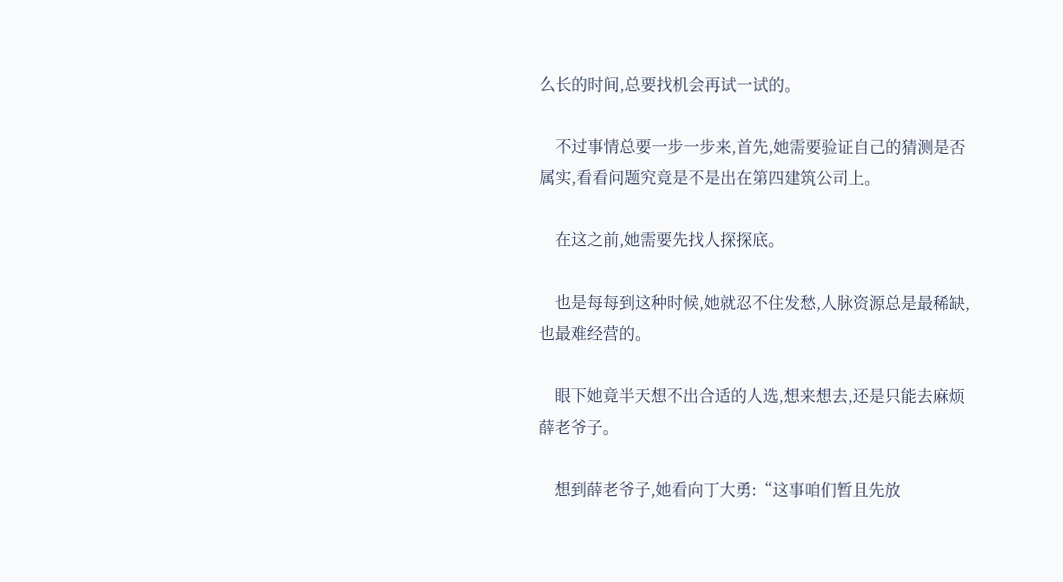么长的时间,总要找机会再试一试的。

    不过事情总要一步一步来,首先,她需要验证自己的猜测是否属实,看看问题究竟是不是出在第四建筑公司上。

    在这之前,她需要先找人探探底。

    也是每每到这种时候,她就忍不住发愁,人脉资源总是最稀缺,也最难经营的。

    眼下她竟半天想不出合适的人选,想来想去,还是只能去麻烦薛老爷子。

    想到薛老爷子,她看向丁大勇:“这事咱们暂且先放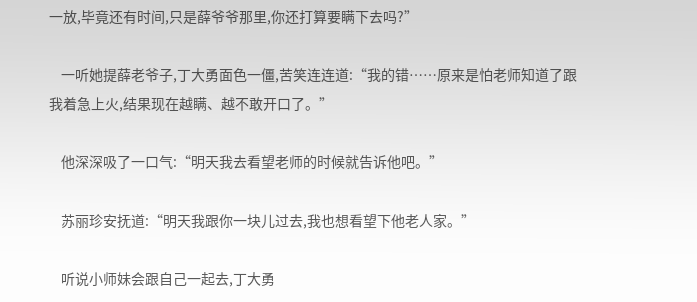一放,毕竟还有时间,只是薛爷爷那里,你还打算要瞒下去吗?”

    一听她提薛老爷子,丁大勇面色一僵,苦笑连连道:“我的错……原来是怕老师知道了跟我着急上火,结果现在越瞒、越不敢开口了。”

    他深深吸了一口气:“明天我去看望老师的时候就告诉他吧。”

    苏丽珍安抚道:“明天我跟你一块儿过去,我也想看望下他老人家。”

    听说小师妹会跟自己一起去,丁大勇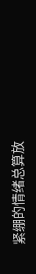紧绷的情绪总算放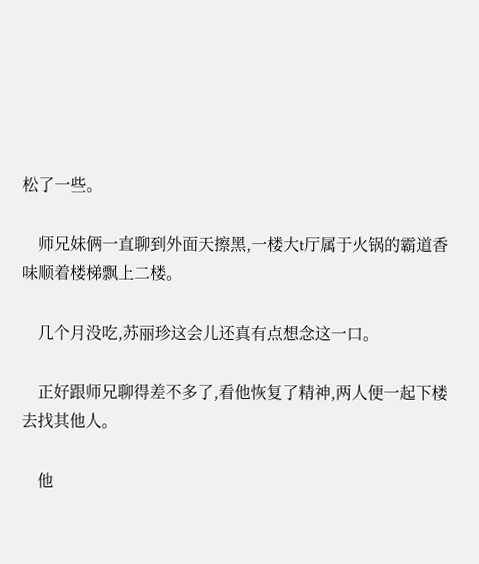松了一些。

    师兄妹俩一直聊到外面天擦黑,一楼大t厅属于火锅的霸道香味顺着楼梯飘上二楼。

    几个月没吃,苏丽珍这会儿还真有点想念这一口。

    正好跟师兄聊得差不多了,看他恢复了精神,两人便一起下楼去找其他人。

    他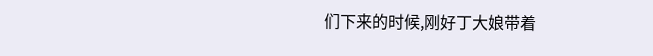们下来的时候,刚好丁大娘带着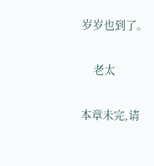岁岁也到了。

    老太

本章未完,请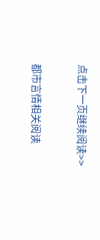点击下一页继续阅读>>

都市言情相关阅读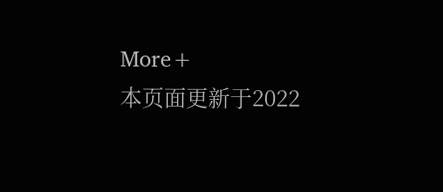More+
本页面更新于2022